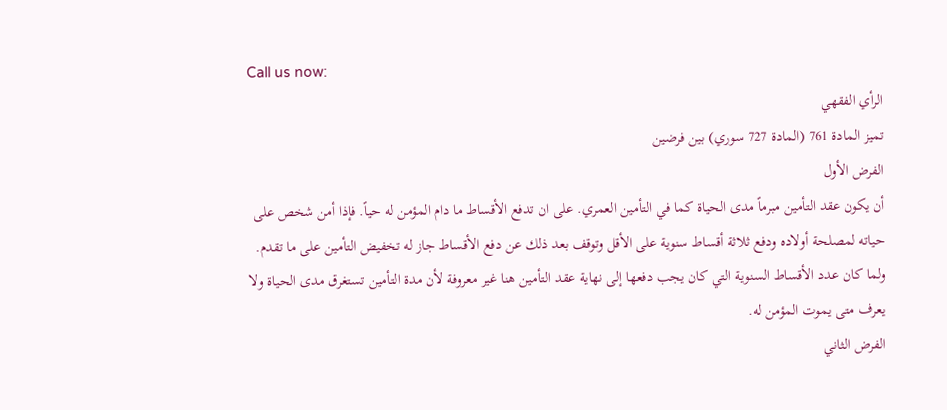Call us now:
الرأي الفقهي
تميز المادة 761 (المادة 727 سوري) بين فرضين
الفرض الأول
أن يكون عقد التأمين مبرماً مدى الحياة كما في التأمين العمري. على ان تدفع الأقساط ما دام المؤمن له حياً. فإذا أمن شخص على حياته لمصلحة أولاده ودفع ثلاثة أقساط سنوية على الأقل وتوقف بعد ذلك عن دفع الأقساط جاز له تخفيض التأمين على ما تقدم. ولما كان عدد الأقساط السنوية التي كان يجب دفعها إلى نهاية عقد التأمين هنا غير معروفة لأن مدة التأمين تستغرق مدى الحياة ولا يعرف متى يموت المؤمن له.
الفرض الثاني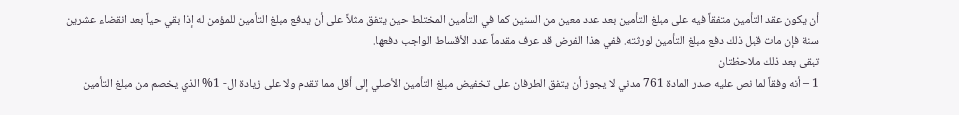أن يكون عقد التأمين متفقاً فيه على مبلغ التأمين بعد عدد معين من السنين كما في التأمين المختلط حين يتفق مثلاً على أن يدفع مبلغ التأمين للمؤمن له إذا بقي حياً بعد انقضاء عشرين سنة فإن مات قبل ذلك دفع مبلغ التأمين لورثته. ففي هذا الفرض قد عرف مقدماً عدد الأقساط الواجب دفعها.
تبقى بعد ذلك ملاحظتان
1 – أنه وفقاً لما نص عليه صدر المادة 761 مدني لا يجوز أن يتفق الطرفان على تخفيض مبلغ التأمين الأصلي إلى أقل مما تقدم ولا على زيادة ال- 1% الذي يخصم من مبلغ التأمين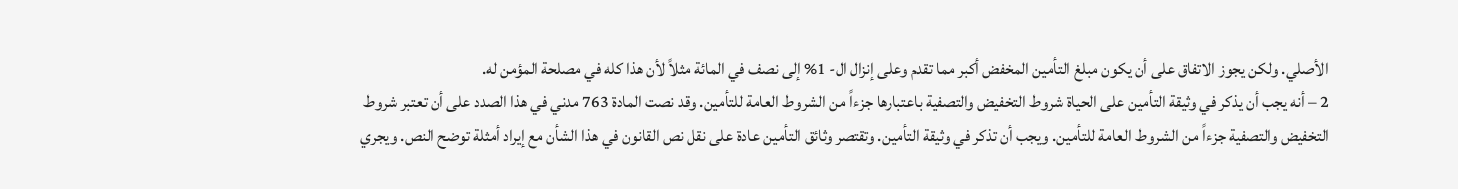الأصلي. ولكن يجوز الاتفاق على أن يكون مبلغ التأمين المخفض أكبر مما تقدم وعلى إنزال ال- 1% إلى نصف في المائة مثلاً لأن هذا كله في مصلحة المؤمن له.
2 – أنه يجب أن يذكر في وثيقة التأمين على الحياة شروط التخفيض والتصفية باعتبارها جزءاً من الشروط العامة للتأمين. وقد نصت المادة 763 مدني في هذا الصدد على أن تعتبر شروط التخفيض والتصفية جزءاً من الشروط العامة للتأمين. ويجب أن تذكر في وثيقة التأمين. وتقتصر وثائق التأمين عادة على نقل نص القانون في هذا الشأن مع إيراد أمثلة توضح النص. ويجري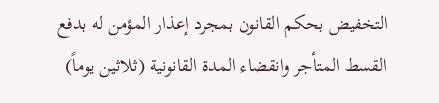التخفيض بحكم القانون بمجرد إعذار المؤمن له بدفع القسط المتأجر وانقضاء المدة القانونية (ثلاثين يوماً)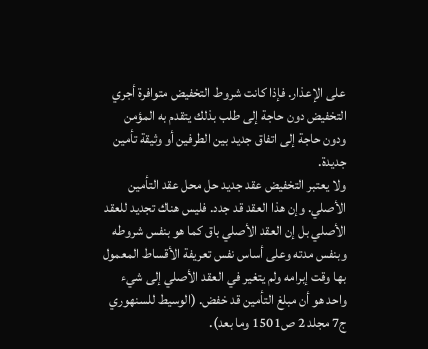على الإعذار. فإذا كانت شروط التخفيض متوافرة أجري التخفيض دون حاجة إلى طلب بذلك يتقدم به المؤمن ودون حاجة إلى اتفاق جديد بين الطرفين أو وثيقة تأمين جديدة.
ولا يعتبر التخفيض عقد جديد حل محل عقد التأمين الأصلي. وإن هذا العقد قد جدد. فليس هناك تجديد للعقد الأصلي بل إن العقد الأصلي باق كما هو بنفس شروطه وبنفس مدته وعلى أساس نفس تعريفة الأقساط المعمول بها وقت إبرامه ولم يتغير في العقد الأصلي إلى شيء واحد هو أن مبلغ التأمين قد خفض. (الوسيط للسنهوري ج7 مجلد 2 ص1501 وما بعد).